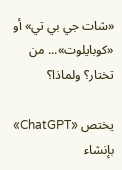«شات جي بي تي» أو «كوبايلوت»... من تختار؟ ولماذا؟

يختص «ChatGPT» بإنشاء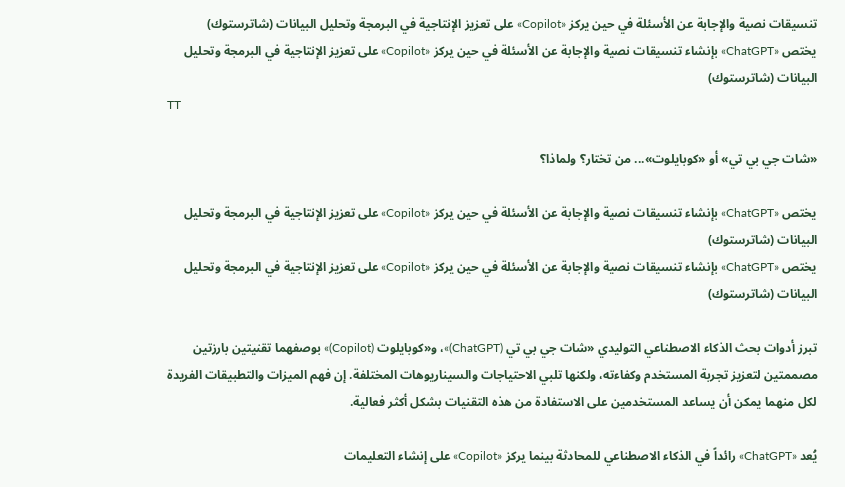تنسيقات نصية والإجابة عن الأسئلة في حين يركز «Copilot» على تعزيز الإنتاجية في البرمجة وتحليل البيانات (شاترستوك)
يختص «ChatGPT» بإنشاء تنسيقات نصية والإجابة عن الأسئلة في حين يركز «Copilot» على تعزيز الإنتاجية في البرمجة وتحليل البيانات (شاترستوك)
TT

«شات جي بي تي» أو «كوبايلوت»... من تختار؟ ولماذا؟

يختص «ChatGPT» بإنشاء تنسيقات نصية والإجابة عن الأسئلة في حين يركز «Copilot» على تعزيز الإنتاجية في البرمجة وتحليل البيانات (شاترستوك)
يختص «ChatGPT» بإنشاء تنسيقات نصية والإجابة عن الأسئلة في حين يركز «Copilot» على تعزيز الإنتاجية في البرمجة وتحليل البيانات (شاترستوك)

تبرز أدوات بحث الذكاء الاصطناعي التوليدي «شات جي بي تي (ChatGPT)»، و«كوبايلوت (Copilot)» بوصفهما تقنيتين بارزتين مصممتين لتعزيز تجربة المستخدم وكفاءته، ولكنها تلبي الاحتياجات والسيناريوهات المختلفة. إن فهم الميزات والتطبيقات الفريدة لكل منهما يمكن أن يساعد المستخدمين على الاستفادة من هذه التقنيات بشكل أكثر فعالية.

يُعد «ChatGPT» رائداً في الذكاء الاصطناعي للمحادثة بينما يركز «Copilot» على إنشاء التعليمات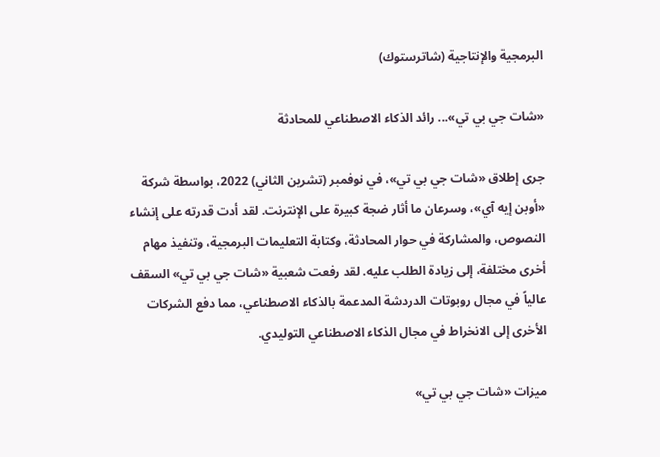البرمجية والإنتاجية (شاترستوك)

«شات جي بي تي»... رائد الذكاء الاصطناعي للمحادثة

جرى إطلاق «شات جي بي تي»، في نوفمبر (تشرين الثاني) 2022، بواسطة شركة «أوبن إيه آي»، وسرعان ما أثار ضجة كبيرة على الإنترنت. لقد أدت قدرته على إنشاء النصوص، والمشاركة في حوار المحادثة، وكتابة التعليمات البرمجية، وتنفيذ مهام أخرى مختلفة، إلى زيادة الطلب عليه. لقد رفعت شعبية «شات جي بي تي» السقف عالياً في مجال روبوتات الدردشة المدعمة بالذكاء الاصطناعي، مما دفع الشركات الأخرى إلى الانخراط في مجال الذكاء الاصطناعي التوليدي.

ميزات «شات جي بي تي»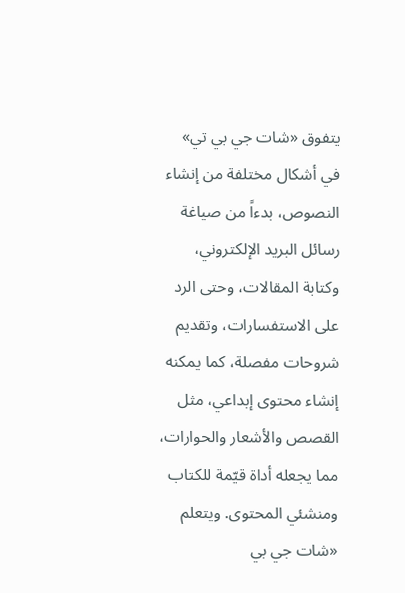يتفوق «شات جي بي تي» في أشكال مختلفة من إنشاء النصوص، بدءاً من صياغة رسائل البريد الإلكتروني، وكتابة المقالات، وحتى الرد على الاستفسارات، وتقديم شروحات مفصلة، كما يمكنه إنشاء محتوى إبداعي، مثل القصص والأشعار والحوارات، مما يجعله أداة قيّمة للكتاب ومنشئي المحتوى. ويتعلم «شات جي بي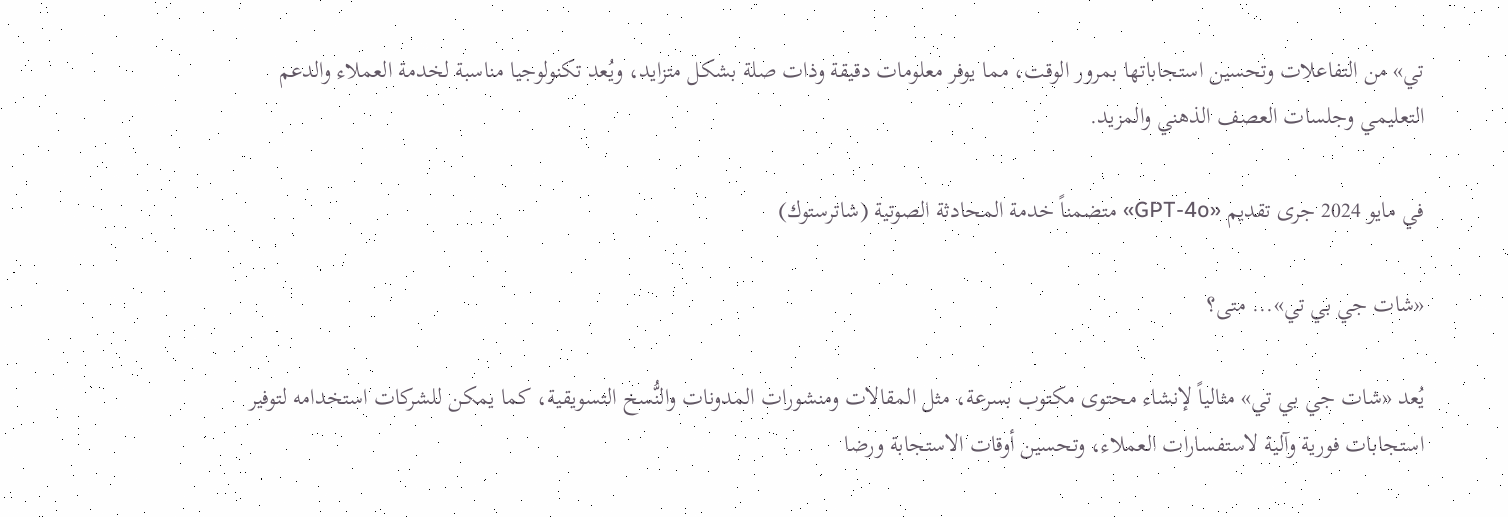تي» من التفاعلات وتحسين استجاباتها بمرور الوقت، مما يوفر معلومات دقيقة وذات صلة بشكل متزايد، ويُعد تكنولوجيا مناسبة لخدمة العملاء والدعم التعليمي وجلسات العصف الذهني والمزيد.

في مايو 2024 جرى تقديم «GPT-4o» متضمناً خدمة المحادثة الصوتية (شاترستوك)

«شات جي بي تي»... متى؟

يُعد «شات جي بي تي» مثالياً لإنشاء محتوى مكتوب بسرعة، مثل المقالات ومنشورات المدونات والنُّسخ التسويقية، كما يمكن للشركات استخدامه لتوفير استجابات فورية وآلية لاستفسارات العملاء، وتحسين أوقات الاستجابة ورضا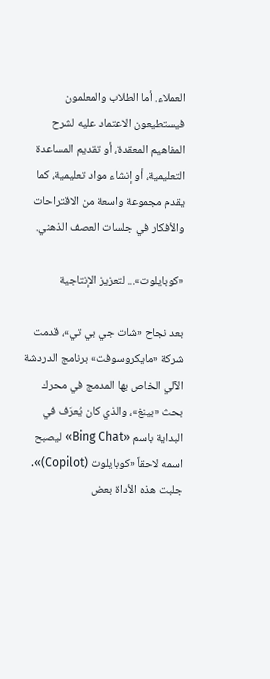العملاء. أما الطلاب والمعلمون فيستطيعون الاعتماد عليه لشرح المفاهيم المعقدة، أو تقديم المساعدة التعليمية، أو إنشاء مواد تعليمية، كما يقدم مجموعة واسعة من الاقتراحات والأفكار في جلسات العصف الذهني.

«كوبايلوت»... لتعزيز الإنتاجية

بعد نجاح «شات جي بي تي»، قدمت شركة «مايكروسوفت» برنامج الدردشة الآلي الخاص بها المدمج في محرك بحث «بينغ»، والذي كان يُعرَف في البداية باسم «Bing Chat» ليصبح اسمه لاحقاً «كوبايلوت (Copilot)». جلبت هذه الأداة بعض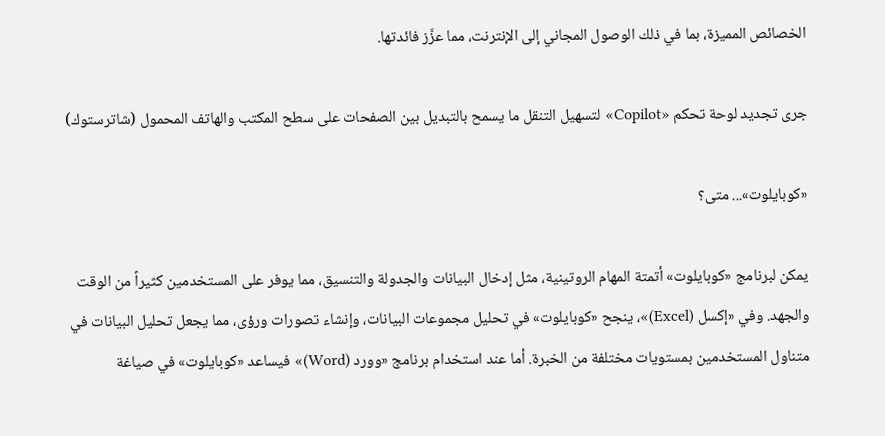الخصائص المميزة، بما في ذلك الوصول المجاني إلى الإنترنت، مما عزَّز فائدتها.

جرى تجديد لوحة تحكم «Copilot» لتسهيل التنقل ما يسمح بالتبديل بين الصفحات على سطح المكتب والهاتف المحمول (شاترستوك)

«كوبايلوت»... متى؟

يمكن لبرنامج «كوبايلوت» أتمتة المهام الروتينية، مثل إدخال البيانات والجدولة والتنسيق، مما يوفر على المستخدمين كثيراً من الوقت والجهد. وفي «إكسل (Excel)»، ينجح «كوبايلوت» في تحليل مجموعات البيانات، وإنشاء تصورات ورؤى، مما يجعل تحليل البيانات في متناول المستخدمين بمستويات مختلفة من الخبرة. أما عند استخدام برنامج «وورد (Word)» فيساعد «كوبايلوت» في صياغة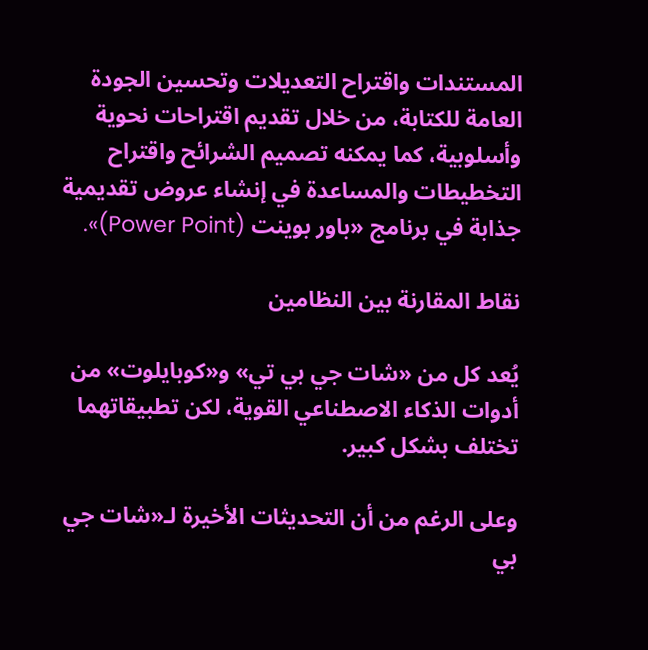المستندات واقتراح التعديلات وتحسين الجودة العامة للكتابة، من خلال تقديم اقتراحات نحوية وأسلوبية، كما يمكنه تصميم الشرائح واقتراح التخطيطات والمساعدة في إنشاء عروض تقديمية جذابة في برنامج «باور بوينت (Power Point)».

نقاط المقارنة بين النظامين

يُعد كل من «شات جي بي تي» و«كوبايلوت» من أدوات الذكاء الاصطناعي القوية، لكن تطبيقاتهما تختلف بشكل كبير.

وعلى الرغم من أن التحديثات الأخيرة لـ«شات جي بي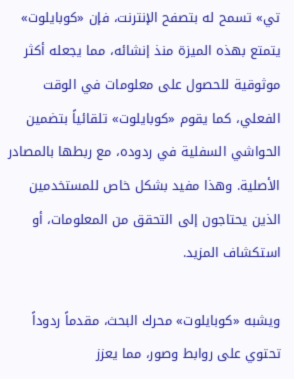تي» تسمح له بتصفح الإنترنت، فإن «كوبايلوت» يتمتع بهذه الميزة منذ إنشائه، مما يجعله أكثر موثوقية للحصول على معلومات في الوقت الفعلي، كما يقوم «كوبايلوت» تلقائياً بتضمين الحواشي السفلية في ردوده، مع ربطها بالمصادر الأصلية. وهذا مفيد بشكل خاص للمستخدمين الذين يحتاجون إلى التحقق من المعلومات، أو استكشاف المزيد.

ويشبه «كوبايلوت» محرك البحث، مقدماً ردوداً تحتوي على روابط وصور، مما يعزز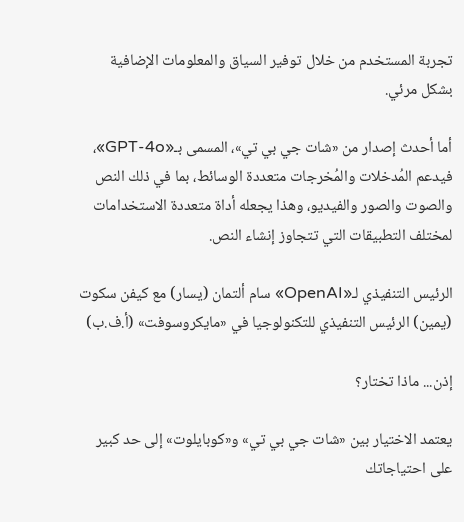تجربة المستخدم من خلال توفير السياق والمعلومات الإضافية بشكل مرئي.

أما أحدث إصدار من «شات جي بي تي»، المسمى بـ«GPT-4o»، فيدعم المُدخلات والمُخرجات متعددة الوسائط، بما في ذلك النص والصوت والصور والفيديو، وهذا يجعله أداة متعددة الاستخدامات لمختلف التطبيقات التي تتجاوز إنشاء النص.

الرئيس التنفيذي لـ«OpenAI» سام ألتمان (يسار) مع كيفن سكوت (يمين) الرئيس التنفيذي للتكنولوجيا في «مايكروسوفت» (أ.ف.ب)

إذن... ماذا تختار؟

يعتمد الاختيار بين «شات جي بي تي» و«كوبايلوت» إلى حد كبير على احتياجاتك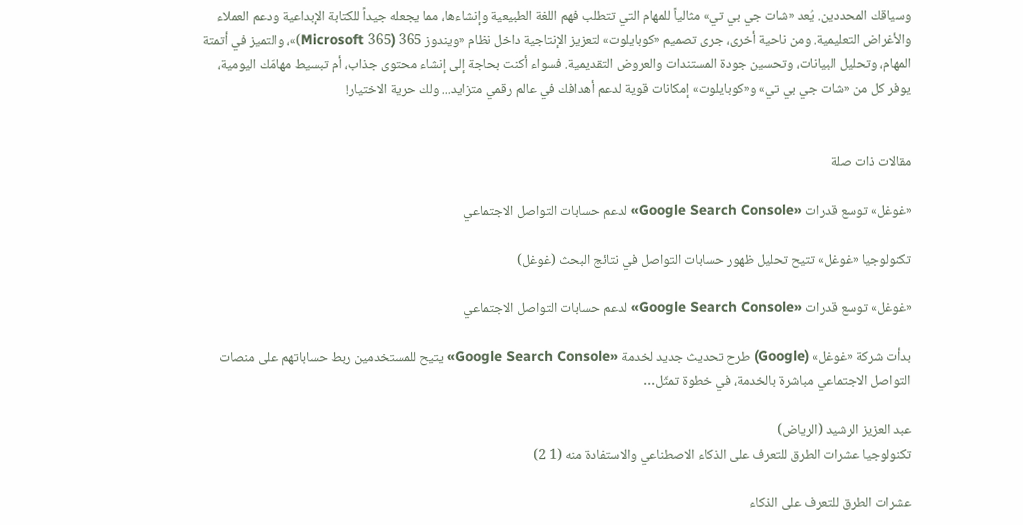وسياقك المحددين. يُعد «شات جي بي تي» مثالياً للمهام التي تتطلب فهم اللغة الطبيعية وإنشاءها، مما يجعله جيداً للكتابة الإبداعية ودعم العملاء والأغراض التعليمية. ومن ناحية أخرى، جرى تصميم «كوبايلوت» لتعزيز الإنتاجية داخل نظام «ويندوز 365 (Microsoft 365)»، والتميز في أتمتة المهام، وتحليل البيانات، وتحسين جودة المستندات والعروض التقديمية. فسواء أكنت بحاجة إلى إنشاء محتوى جذاب، أم تبسيط مهامّك اليومية، يوفر كل من «شات جي بي تي» و«كوبايلوت» إمكانات قوية لدعم أهدافك في عالم رقمي متزايد... ولك حرية الاختيار!


مقالات ذات صلة

«غوغل» توسع قدرات «Google Search Console» لدعم حسابات التواصل الاجتماعي

تكنولوجيا «غوغل» تتيح تحليل ظهور حسابات التواصل في نتائج البحث (غوغل)

«غوغل» توسع قدرات «Google Search Console» لدعم حسابات التواصل الاجتماعي

بدأت شركة «غوغل» (Google) طرح تحديث جديد لخدمة «Google Search Console» يتيح للمستخدمين ربط حساباتهم على منصات التواصل الاجتماعي مباشرة بالخدمة، في خطوة تمثّل…

عبد العزيز الرشيد (الرياض)
تكنولوجيا عشرات الطرق للتعرف على الذكاء الاصطناعي والاستفادة منه (1 2)

عشرات الطرق للتعرف على الذكاء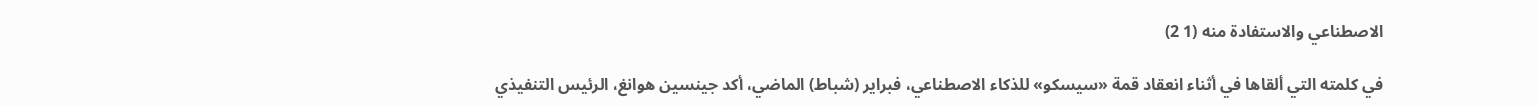الاصطناعي والاستفادة منه (1 2)

في كلمته التي ألقاها في أثناء انعقاد قمة «سيسكو» للذكاء الاصطناعي، فبراير (شباط) الماضي، أكد جينسين هوانغ، الرئيس التنفيذي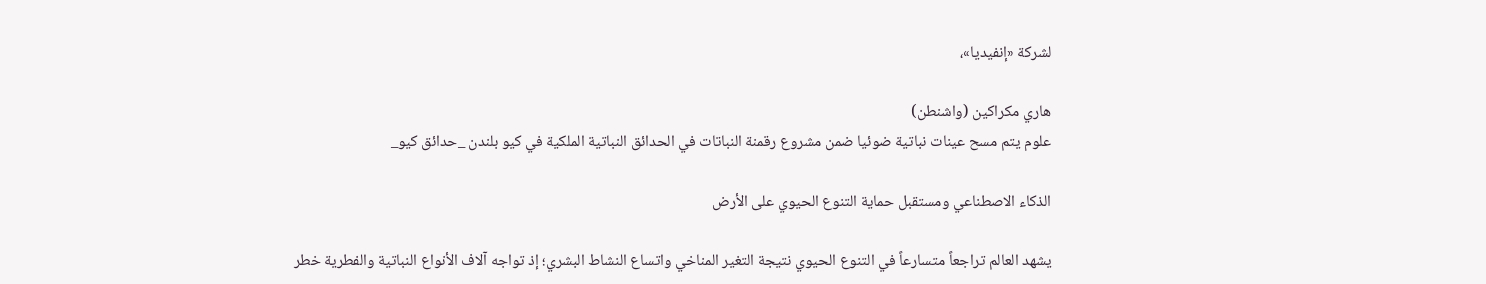لشركة «إنفيديا»،

هاري مكراكين (واشنطن)
علوم يتم مسح عينات نباتية ضوئيا ضمن مشروع رقمنة النباتات في الحدائق النباتية الملكية في كيو بلندن _حدائق كيو_

الذكاء الاصطناعي ومستقبل حماية التنوع الحيوي على الأرض

يشهد العالم تراجعاً متسارعاً في التنوع الحيوي نتيجة التغير المناخي واتساع النشاط البشري؛ إذ تواجه آلاف الأنواع النباتية والفطرية خطر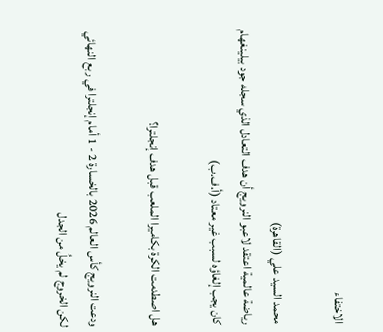الاختفاء

محمد السيد علي (القاهرة)
رياضة عالمية اعتقد لاعبو النرويج أن هدف التعادل الذي سجله جود بيلينغهام كان يجب إلغاؤه لسبب غير معتاد (أ.ف.ب)

هل اصطدمت الكرة بكاميرا الملعب قبل هدف إنجلترا؟

ودعت النرويج كأس العالم 2026 بالخسارة 2 - 1 أمام إنجلترا في ربع النهائي لكن الخروج لم يخلُ من الجدل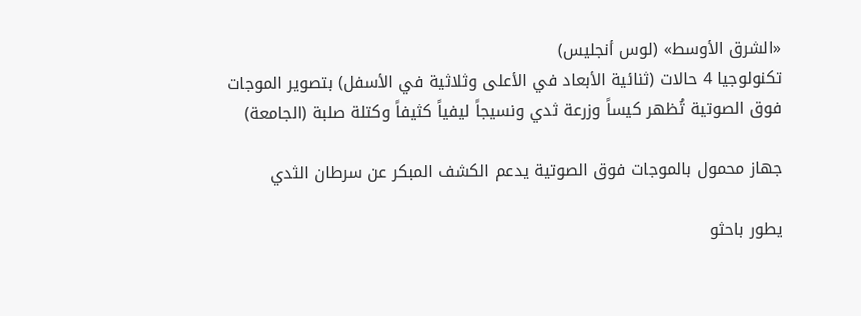«الشرق الأوسط» (لوس أنجليس)
تكنولوجيا 4 حالات (ثنائية الأبعاد في الأعلى وثلاثية في الأسفل) بتصوير الموجات فوق الصوتية تُظهر كيساً وزرعة ثدي ونسيجاً ليفياً كثيفاً وكتلة صلبة (الجامعة)

جهاز محمول بالموجات فوق الصوتية يدعم الكشف المبكر عن سرطان الثدي

يطور باحثو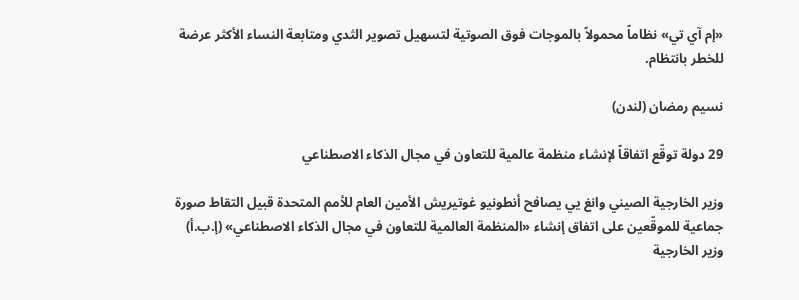«إم آي تي» نظاماً محمولاً بالموجات فوق الصوتية لتسهيل تصوير الثدي ومتابعة النساء الأكثر عرضة للخطر بانتظام.

نسيم رمضان (لندن)

29 دولة توقّع اتفاقاً لإنشاء منظمة عالمية للتعاون في مجال الذكاء الاصطناعي

وزير الخارجية الصيني وانغ يي يصافح أنطونيو غوتيريش الأمين العام للأمم المتحدة قبيل التقاط صورة جماعية للموقّعين على اتفاق إنشاء «المنظمة العالمية للتعاون في مجال الذكاء الاصطناعي» (إ.ب.أ)
وزير الخارجية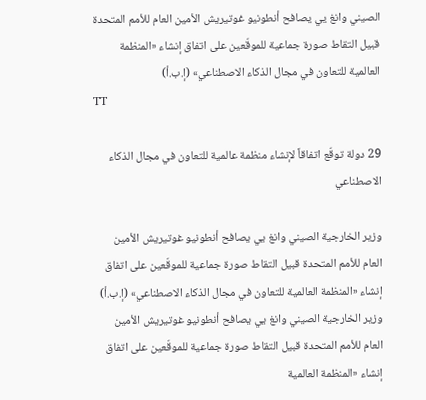الصيني وانغ يي يصافح أنطونيو غوتيريش الأمين العام للأمم المتحدة قبيل التقاط صورة جماعية للموقّعين على اتفاق إنشاء «المنظمة العالمية للتعاون في مجال الذكاء الاصطناعي» (إ.ب.أ)
TT

29 دولة توقّع اتفاقاً لإنشاء منظمة عالمية للتعاون في مجال الذكاء الاصطناعي

وزير الخارجية الصيني وانغ يي يصافح أنطونيو غوتيريش الأمين العام للأمم المتحدة قبيل التقاط صورة جماعية للموقّعين على اتفاق إنشاء «المنظمة العالمية للتعاون في مجال الذكاء الاصطناعي» (إ.ب.أ)
وزير الخارجية الصيني وانغ يي يصافح أنطونيو غوتيريش الأمين العام للأمم المتحدة قبيل التقاط صورة جماعية للموقّعين على اتفاق إنشاء «المنظمة العالمية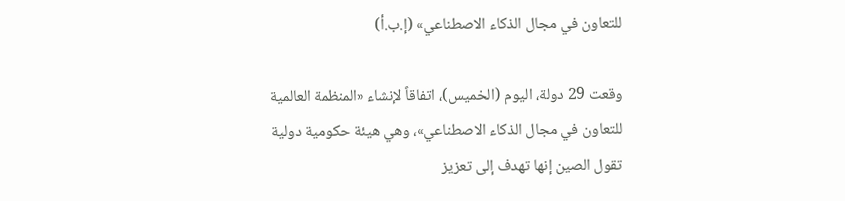للتعاون في مجال الذكاء الاصطناعي» (إ.ب.أ)

وقعت 29 دولة، اليوم (الخميس)، اتفاقاً لإنشاء «المنظمة العالمية للتعاون في مجال الذكاء الاصطناعي»، وهي هيئة حكومية دولية تقول الصين إنها تهدف إلى تعزيز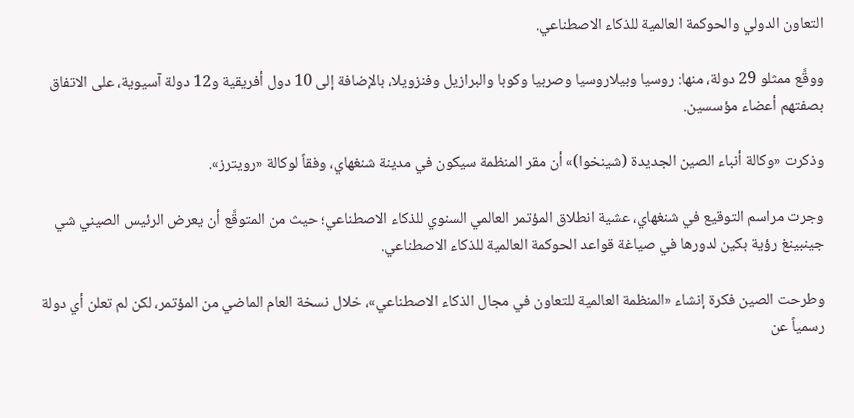التعاون الدولي والحوكمة العالمية للذكاء الاصطناعي.

ووقَّع ‌ممثلو 29 دولة، منها: روسيا وبيلاروسيا وصربيا وكوبا والبرازيل وفنزويلا، بالإضافة إلى 10 دول أفريقية و12 دولة آسيوية، على الاتفاق بصفتهم أعضاء مؤسسين.

وذكرت «وكالة أنباء الصين الجديدة (شينخوا)» أن مقر ‌المنظمة سيكون ‌في مدينة شنغهاي، وفقاً لوكالة «رويترز».

وجرت ‌مراسم التوقيع في شنغهاي، ‌عشية انطلاق المؤتمر العالمي السنوي للذكاء الاصطناعي؛ حيث من المتوقَّع أن يعرض الرئيس الصيني ‌شي جينبينغ رؤية بكين لدورها في صياغة قواعد الحوكمة العالمية للذكاء الاصطناعي.

وطرحت الصين فكرة إنشاء «المنظمة العالمية للتعاون في مجال الذكاء الاصطناعي»، خلال نسخة العام الماضي من المؤتمر، لكن لم تعلن أي دولة رسمياً عن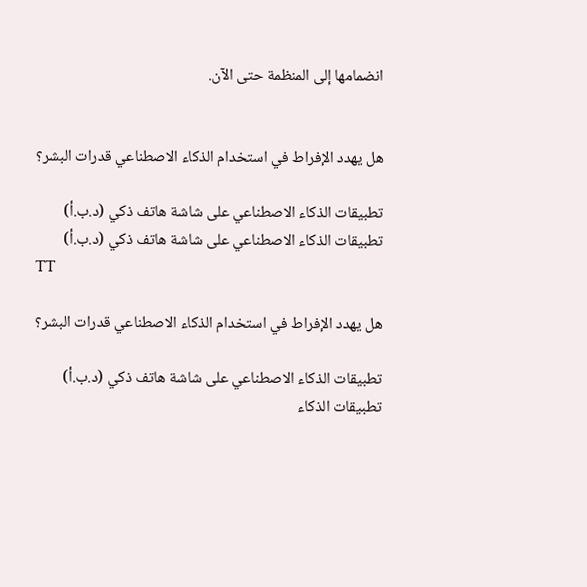انضمامها إلى المنظمة حتى الآن.


هل يهدد الإفراط في استخدام الذكاء الاصطناعي قدرات البشر؟

تطبيقات الذكاء الاصطناعي على شاشة هاتف ذكي (د.ب.أ)
تطبيقات الذكاء الاصطناعي على شاشة هاتف ذكي (د.ب.أ)
TT

هل يهدد الإفراط في استخدام الذكاء الاصطناعي قدرات البشر؟

تطبيقات الذكاء الاصطناعي على شاشة هاتف ذكي (د.ب.أ)
تطبيقات الذكاء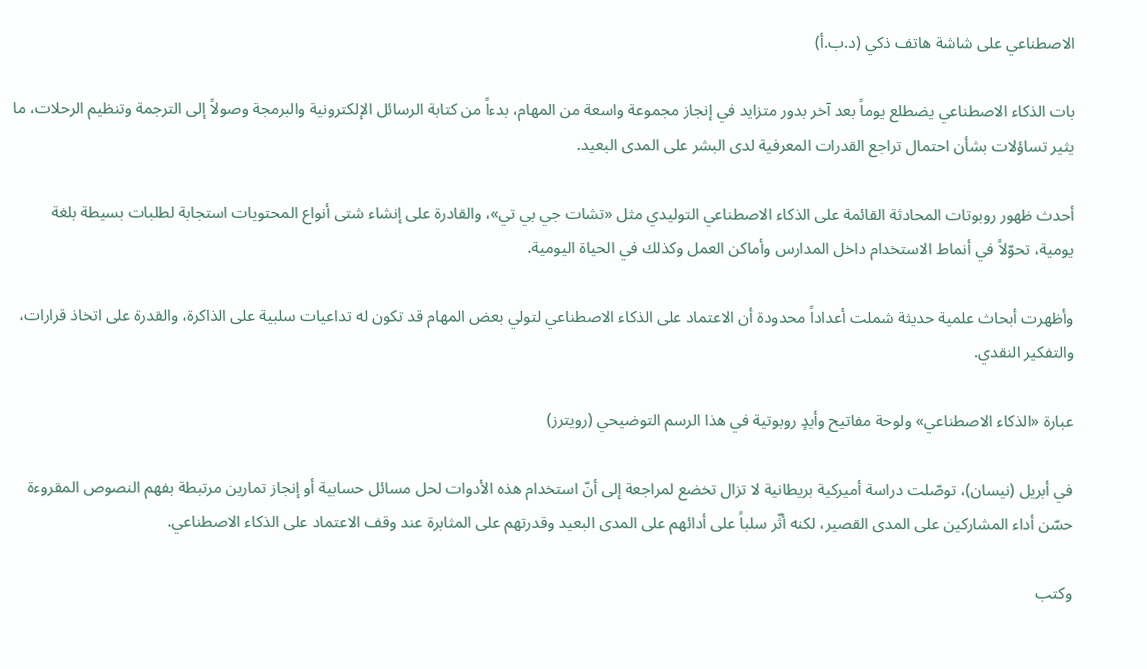الاصطناعي على شاشة هاتف ذكي (د.ب.أ)

بات الذكاء الاصطناعي يضطلع يوماً بعد آخر بدور متزايد في إنجاز مجموعة واسعة من المهام، بدءاً من كتابة الرسائل الإلكترونية والبرمجة وصولاً إلى الترجمة وتنظيم الرحلات، ما يثير تساؤلات بشأن احتمال تراجع القدرات المعرفية لدى البشر على المدى البعيد.

أحدث ظهور روبوتات المحادثة القائمة على الذكاء الاصطناعي التوليدي مثل «تشات جي بي تي»، والقادرة على إنشاء شتى أنواع المحتويات استجابة لطلبات بسيطة بلغة يومية، تحوّلاً في أنماط الاستخدام داخل المدارس وأماكن العمل وكذلك في الحياة اليومية.

وأظهرت أبحاث علمية حديثة شملت أعداداً محدودة أن الاعتماد على الذكاء الاصطناعي لتولي بعض المهام قد تكون له تداعيات سلبية على الذاكرة، والقدرة على اتخاذ قرارات، والتفكير النقدي.

عبارة «الذكاء الاصطناعي» ولوحة مفاتيح وأيدٍ روبوتية في هذا الرسم التوضيحي (رويترز)

في أبريل (نيسان)، توصّلت دراسة أميركية بريطانية لا تزال تخضع لمراجعة إلى أنّ استخدام هذه الأدوات لحل مسائل حسابية أو إنجاز تمارين مرتبطة بفهم النصوص المقروءة حسّن أداء المشاركين على المدى القصير، لكنه أثّر سلباً على أدائهم على المدى البعيد وقدرتهم على المثابرة عند وقف الاعتماد على الذكاء الاصطناعي.

وكتب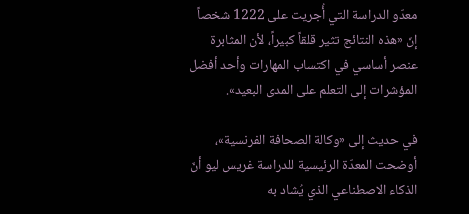معدّو الدراسة التي أُجريت على 1222 شخصاً إنّ «هذه النتائج تثير قلقاً كبيراً، لأن المثابرة عنصر أساسي في اكتساب المهارات وأحد أفضل المؤشرات إلى التعلم على المدى البعيد».

في حديث إلى «وكالة الصحافة الفرنسية»، أوضحت المعدّة الرئيسية للدراسة غريس ليو أنّ الذكاء الاصطناعي الذي يُشاد به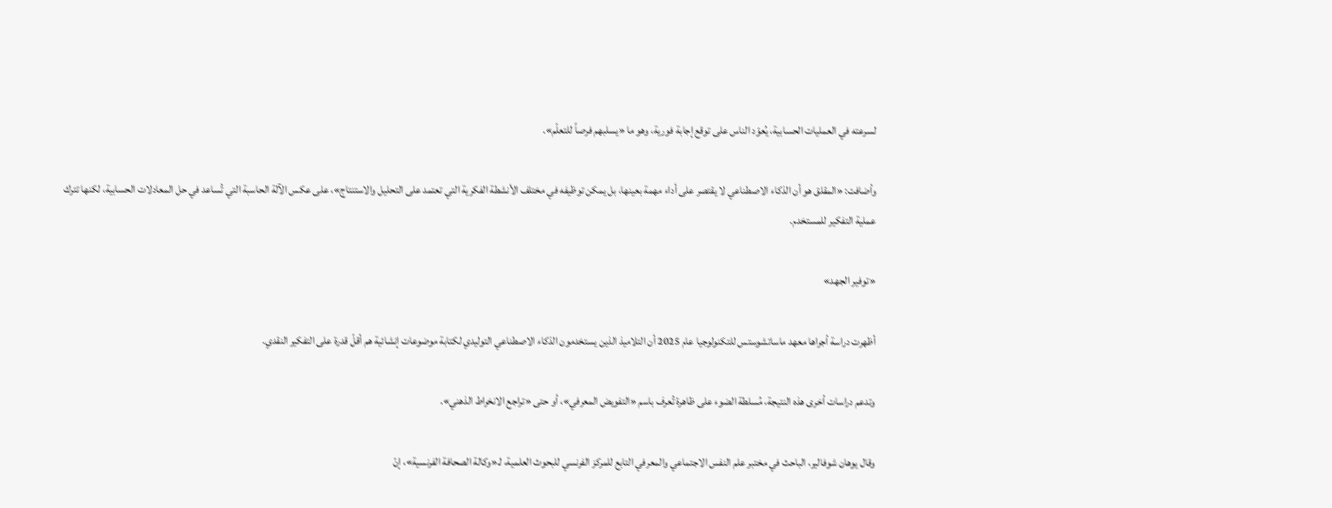لسرعته في العمليات الحسابية، يُعوّد الناس على توقع إجابة فورية، وهو ما «يسلبهم فرصاً للتعلّم».

وأضافت: «المقلق هو أن الذكاء الاصطناعي لا يقتصر على أداء مهمة بعينها، بل يمكن توظيفه في مختلف الأنشطة الفكرية التي تعتمد على التحليل والاستنتاج»، على عكس الآلة الحاسبة التي تُساعد في حل المعادلات الحسابية، لكنها تترك عملية التفكير للمستخدم.

«توفير الجهد»

أظهرت دراسة أجراها معهد ماساتشوستس للتكنولوجيا عام 2025 أن التلاميذ الذين يستخدمون الذكاء الاصطناعي التوليدي لكتابة موضوعات إنشائية هم أقلّ قدرة على التفكير النقدي.

وتدعم دراسات أخرى هذه النتيجة، مُسلطة الضوء على ظاهرة تُعرف باسم «التفويض المعرفي»، أو حتى «تراجع الانخراط الذهني».

وقال يوهان شوفالير، الباحث في مختبر علم النفس الاجتماعي والمعرفي التابع للمركز الفرنسي للبحوث العلمية، لـ«وكالة الصحافة الفرنسية»، إنّ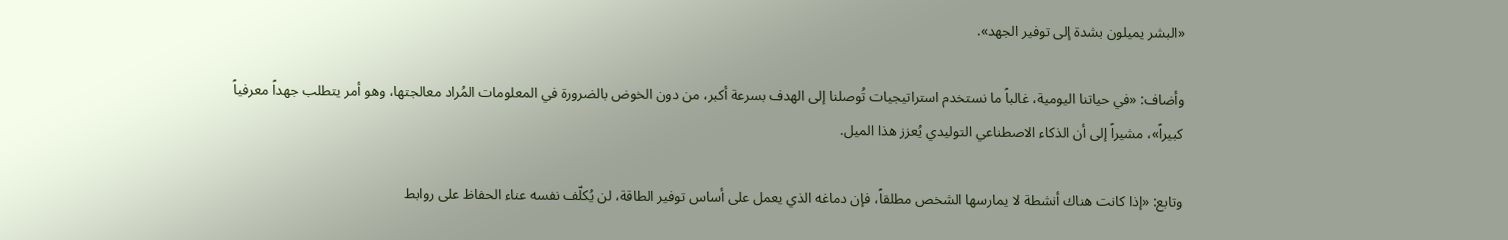«البشر يميلون بشدة إلى توفير الجهد».

وأضاف: «في حياتنا اليومية، غالباً ما نستخدم استراتيجيات تُوصلنا إلى الهدف بسرعة أكبر، من دون الخوض بالضرورة في المعلومات المُراد معالجتها، وهو أمر يتطلب جهداً معرفياً كبيراً»، مشيراً إلى أن الذكاء الاصطناعي التوليدي يُعزز هذا الميل.

وتابع: «إذا كانت هناك أنشطة لا يمارسها الشخص مطلقاً، فإن دماغه الذي يعمل على أساس توفير الطاقة، لن يُكلّف نفسه عناء الحفاظ على روابط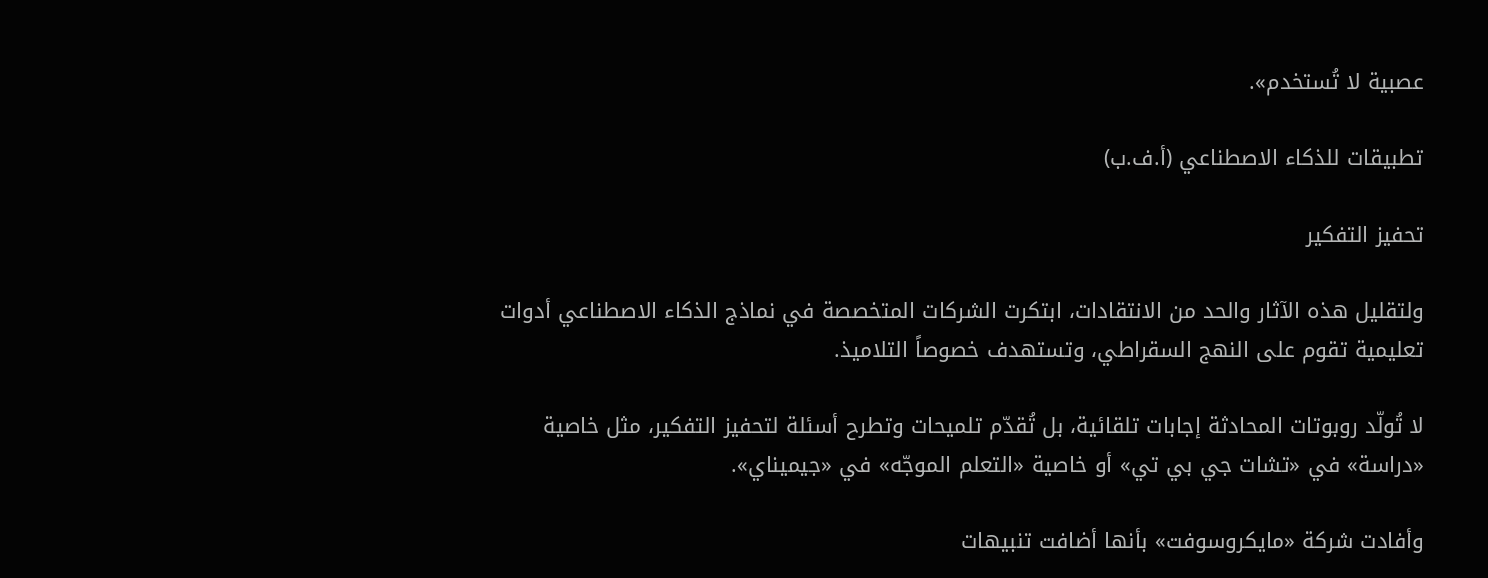عصبية لا تُستخدم».

تطبيقات للذكاء الاصطناعي (أ.ف.ب)

تحفيز التفكير

ولتقليل هذه الآثار والحد من الانتقادات، ابتكرت الشركات المتخصصة في نماذج الذكاء الاصطناعي أدوات تعليمية تقوم على النهج السقراطي، وتستهدف خصوصاً التلاميذ.

لا تُولّد روبوتات المحادثة إجابات تلقائية، بل تُقدّم تلميحات وتطرح أسئلة لتحفيز التفكير، مثل خاصية «دراسة» في «تشات جي بي تي» أو خاصية «التعلم الموجّه» في «جيميناي».

وأفادت شركة «مايكروسوفت» بأنها أضافت تنبيهات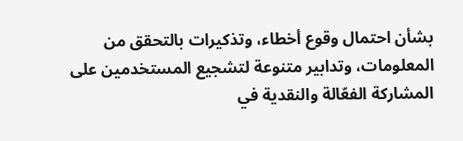بشأن احتمال وقوع أخطاء، وتذكيرات بالتحقق من المعلومات، وتدابير متنوعة لتشجيع المستخدمين على المشاركة الفعّالة والنقدية في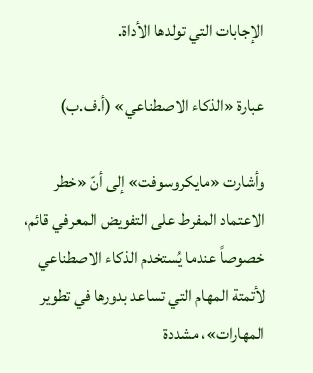الإجابات التي تولدها الأداة.

عبارة «الذكاء الاصطناعي» (أ.ف.ب)

وأشارت «مايكروسوفت» إلى أنّ «خطر الاعتماد المفرط على التفويض المعرفي قائم، خصوصاً عندما يُستخدم الذكاء الاصطناعي لأتمتة المهام التي تساعد بدورها في تطوير المهارات»، مشددة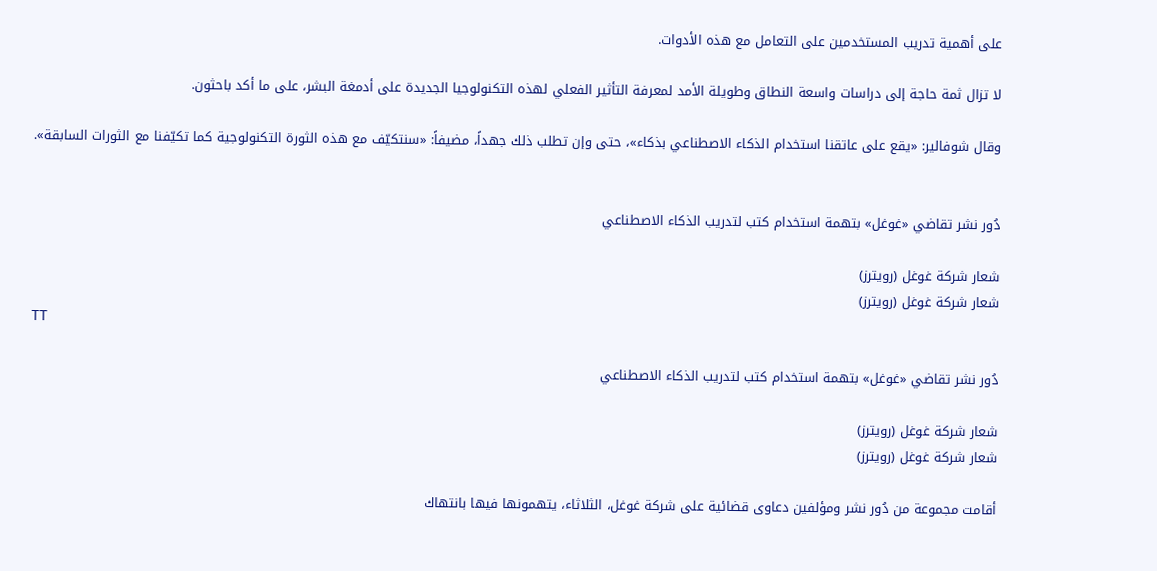على أهمية تدريب المستخدمين على التعامل مع هذه الأدوات.

لا تزال ثمة حاجة إلى دراسات واسعة النطاق وطويلة الأمد لمعرفة التأثير الفعلي لهذه التكنولوجيا الجديدة على أدمغة البشر، على ما أكد باحثون.

وقال شوفالير: «يقع على عاتقنا استخدام الذكاء الاصطناعي بذكاء»، حتى وإن تطلب ذلك جهداً، مضيفاً: «سنتكيّف مع هذه الثورة التكنولوجية كما تكيّفنا مع الثورات السابقة».


دُور نشر تقاضي «غوغل» بتهمة استخدام كتب لتدريب الذكاء الاصطناعي

شعار شركة غوغل (رويترز)
شعار شركة غوغل (رويترز)
TT

دُور نشر تقاضي «غوغل» بتهمة استخدام كتب لتدريب الذكاء الاصطناعي

شعار شركة غوغل (رويترز)
شعار شركة غوغل (رويترز)

أقامت مجموعة من دُور نشر ومؤلفين دعاوى قضائية على شركة غوغل، الثلاثاء، يتهمونها فيها بانتهاك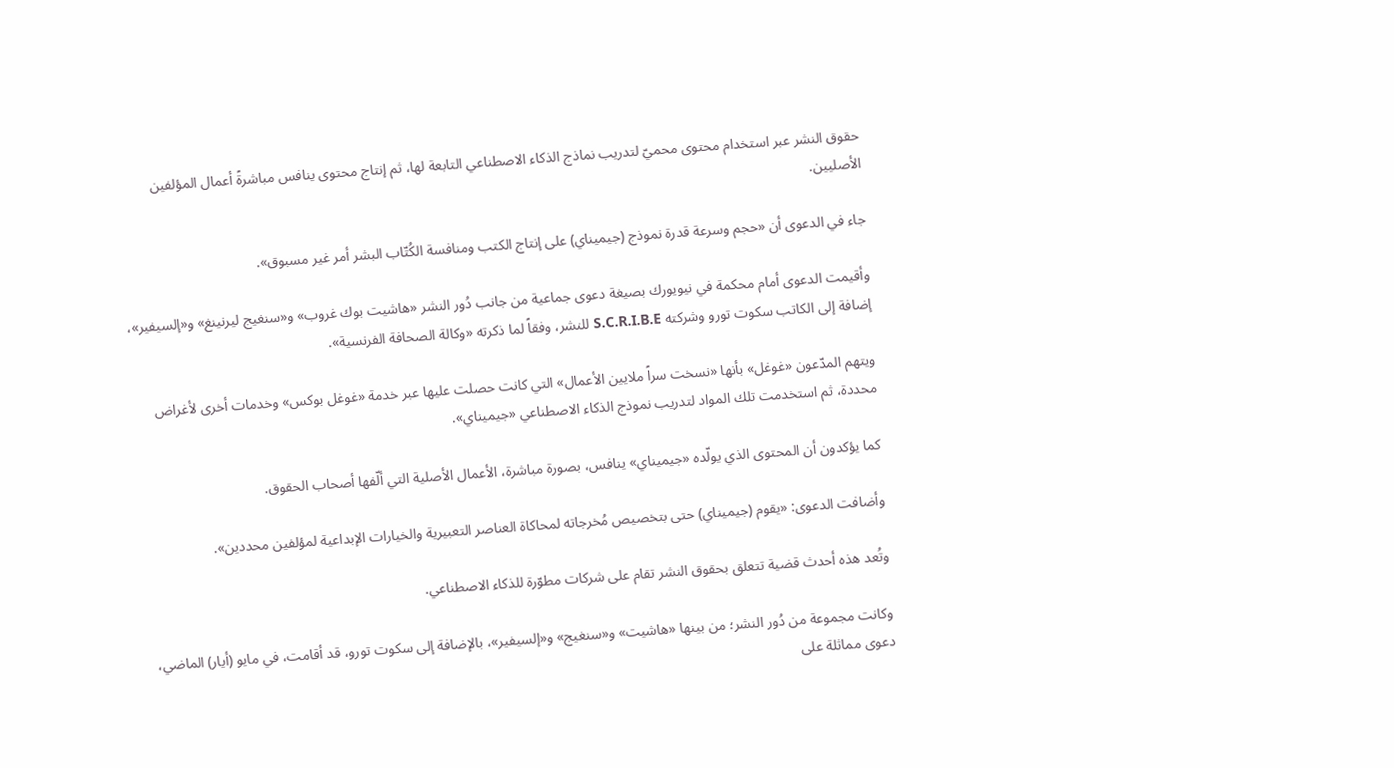حقوق النشر عبر استخدام محتوى محميّ لتدريب نماذج الذكاء الاصطناعي التابعة لها، ثم إنتاج محتوى ينافس مباشرةً أعمال المؤلفين الأصليين.

جاء في الدعوى أن «حجم وسرعة قدرة نموذج (جيميناي) على إنتاج الكتب ومنافسة الكُتّاب البشر أمر غير مسبوق».

وأقيمت الدعوى أمام محكمة في نيويورك بصيغة دعوى جماعية من جانب دُور النشر «هاشيت بوك غروب» و«سنغيج ليرنينغ» و«إلسيفير»، إضافة إلى الكاتب سكوت تورو وشركته S.C.R.I.B.E للنشر، وفقاً لما ذكرته «وكالة الصحافة الفرنسية».

ويتهم المدّعون «غوغل» بأنها «نسخت سراً ملايين الأعمال» التي كانت حصلت عليها عبر خدمة «غوغل بوكس» وخدمات أخرى لأغراض محددة، ثم استخدمت تلك المواد لتدريب نموذج الذكاء الاصطناعي «جيميناي».

كما يؤكدون أن المحتوى الذي يولّده «جيميناي» ينافس، بصورة مباشرة، الأعمال الأصلية التي ألّفها أصحاب الحقوق.

وأضافت الدعوى: «يقوم (جيميناي) حتى بتخصيص مُخرجاته لمحاكاة العناصر التعبيرية والخيارات الإبداعية لمؤلفين محددين».

وتُعد هذه أحدث قضية تتعلق بحقوق النشر تقام على شركات مطوّرة للذكاء الاصطناعي.

وكانت مجموعة من دُور النشر؛ من بينها «هاشيت» و«سنغيج» و«إلسيفير»، بالإضافة إلى سكوت تورو، قد أقامت، في مايو (أيار) الماضي، دعوى مماثلة على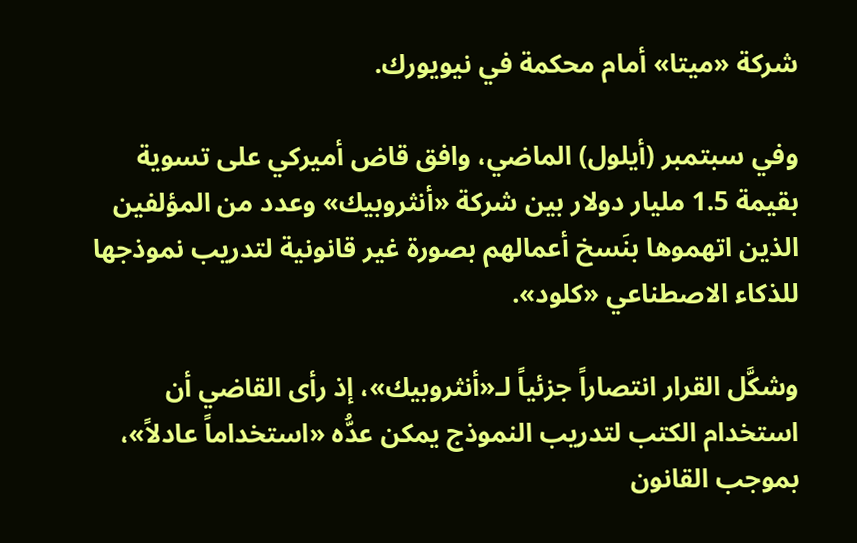شركة «ميتا» أمام محكمة في نيويورك.

وفي سبتمبر (أيلول) الماضي، وافق قاض أميركي على تسوية بقيمة 1.5 مليار دولار بين شركة «أنثروبيك» وعدد من المؤلفين الذين اتهموها بنَسخ أعمالهم بصورة غير قانونية لتدريب نموذجها للذكاء الاصطناعي «كلود».

وشكَّل القرار انتصاراً جزئياً لـ«أنثروبيك»، إذ رأى القاضي أن استخدام الكتب لتدريب النموذج يمكن عدُّه «استخداماً عادلاً»، بموجب القانون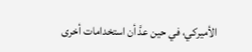الأميركي، في حين عدَّ أن استخدامات أخرى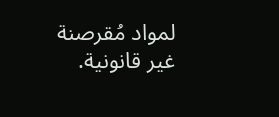لمواد مُقرصنة غير قانونية.